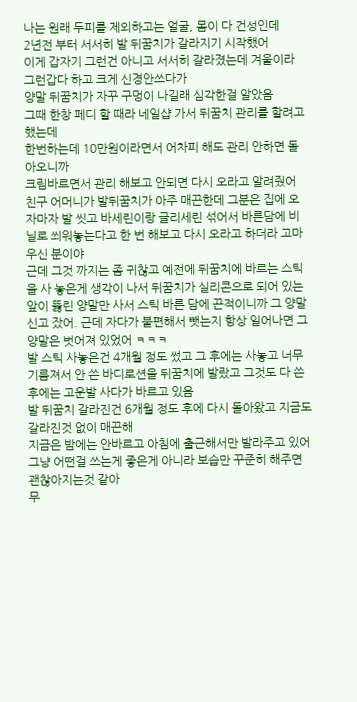나는 원래 두피를 제외하고는 얼굴, 몸이 다 건성인데
2년전 부터 서서히 발 뒤꿈치가 갈라지기 시작했어
이게 갑자기 그런건 아니고 서서히 갈라졌는데 겨울이라 그런갑다 하고 크게 신경안쓰다가
양말 뒤꿈치가 자꾸 구멍이 나길래 심각한걸 알았음
그때 한창 페디 할 때라 네일샵 가서 뒤꿈치 관리를 할려고 했는데
한번하는데 10만원이라면서 어차피 해도 관리 안하면 돌아오니까
크림바르면서 관리 해보고 안되면 다시 오라고 알려줬어
친구 어머니가 발뒤꿈치가 아주 매끈한데 그분은 집에 오자마자 발 씻고 바세린이랑 글리세린 섞어서 바른담에 비닐로 씌워놓는다고 한 번 해보고 다시 오라고 하더라 고마우신 분이야
근데 그것 까지는 좀 귀찮고 예전에 뒤꿈치에 바르는 스틱을 사 놓은게 생각이 나서 뒤꿈치가 실리콘으로 되어 있는 앞이 뚫린 양말만 사서 스틱 바른 담에 끈적이니까 그 양말 신고 잤어. 근데 자다가 불편해서 뺏는지 항상 일어나면 그 양말은 벗어져 있었어 ㅋㅋㅋ
발 스틱 사놓은건 4개월 정도 썼고 그 후에는 사놓고 너무 기름져서 안 쓴 바디로션을 뒤꿈치에 발랐고 그것도 다 쓴 후에는 고운발 사다가 바르고 있음
발 뒤꿈치 갈라진건 6개월 정도 후에 다시 돌아왔고 지금도 갈라진것 없이 매끈해
지금은 밤에는 안바르고 아침에 출근해서만 발라주고 있어
그냥 어떤걸 쓰는게 좋은게 아니라 보습만 꾸준히 해주면 괜찮아지는것 같아
무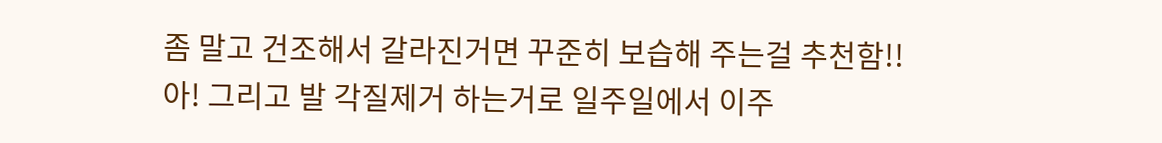좀 말고 건조해서 갈라진거면 꾸준히 보습해 주는걸 추천함!!
아! 그리고 발 각질제거 하는거로 일주일에서 이주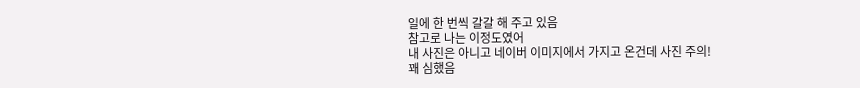일에 한 번씩 갈갈 해 주고 있음
참고로 나는 이정도였어
내 사진은 아니고 네이버 이미지에서 가지고 온건데 사진 주의!
꽤 심했음